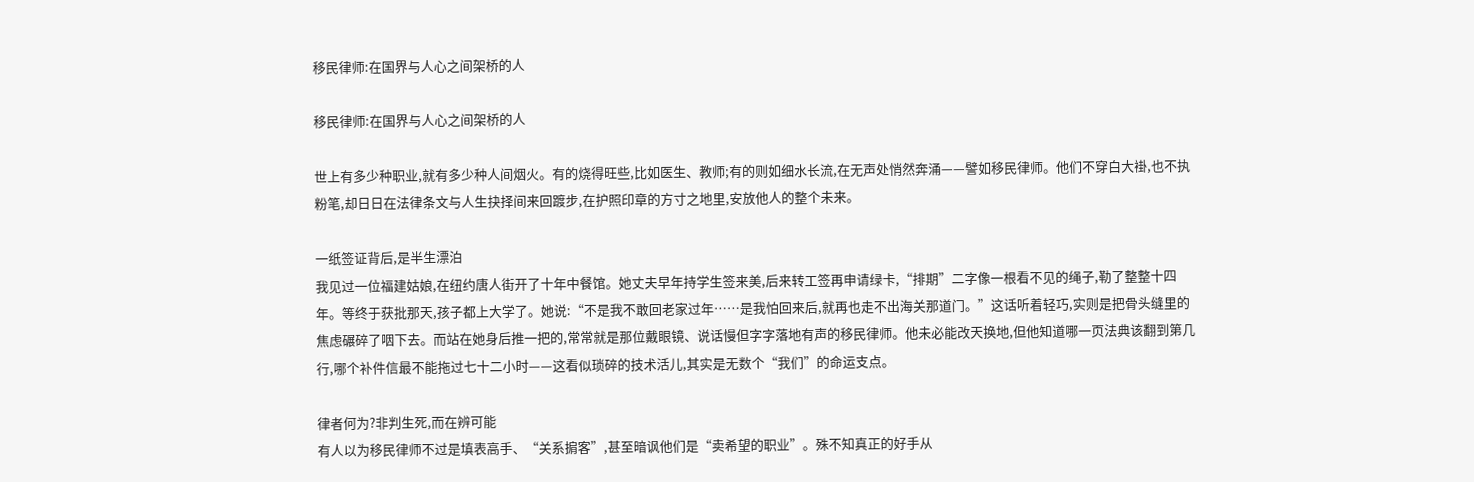移民律师:在国界与人心之间架桥的人

移民律师:在国界与人心之间架桥的人

世上有多少种职业,就有多少种人间烟火。有的烧得旺些,比如医生、教师;有的则如细水长流,在无声处悄然奔涌——譬如移民律师。他们不穿白大褂,也不执粉笔,却日日在法律条文与人生抉择间来回踱步,在护照印章的方寸之地里,安放他人的整个未来。

一纸签证背后,是半生漂泊
我见过一位福建姑娘,在纽约唐人街开了十年中餐馆。她丈夫早年持学生签来美,后来转工签再申请绿卡,“排期”二字像一根看不见的绳子,勒了整整十四年。等终于获批那天,孩子都上大学了。她说:“不是我不敢回老家过年……是我怕回来后,就再也走不出海关那道门。”这话听着轻巧,实则是把骨头缝里的焦虑碾碎了咽下去。而站在她身后推一把的,常常就是那位戴眼镜、说话慢但字字落地有声的移民律师。他未必能改天换地,但他知道哪一页法典该翻到第几行,哪个补件信最不能拖过七十二小时——这看似琐碎的技术活儿,其实是无数个“我们”的命运支点。

律者何为?非判生死,而在辨可能
有人以为移民律师不过是填表高手、“关系掮客”,甚至暗讽他们是“卖希望的职业”。殊不知真正的好手从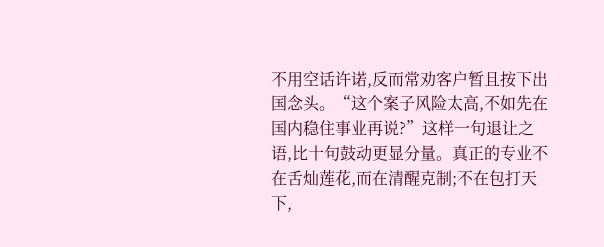不用空话许诺,反而常劝客户暂且按下出国念头。“这个案子风险太高,不如先在国内稳住事业再说?”这样一句退让之语,比十句鼓动更显分量。真正的专业不在舌灿莲花,而在清醒克制;不在包打天下,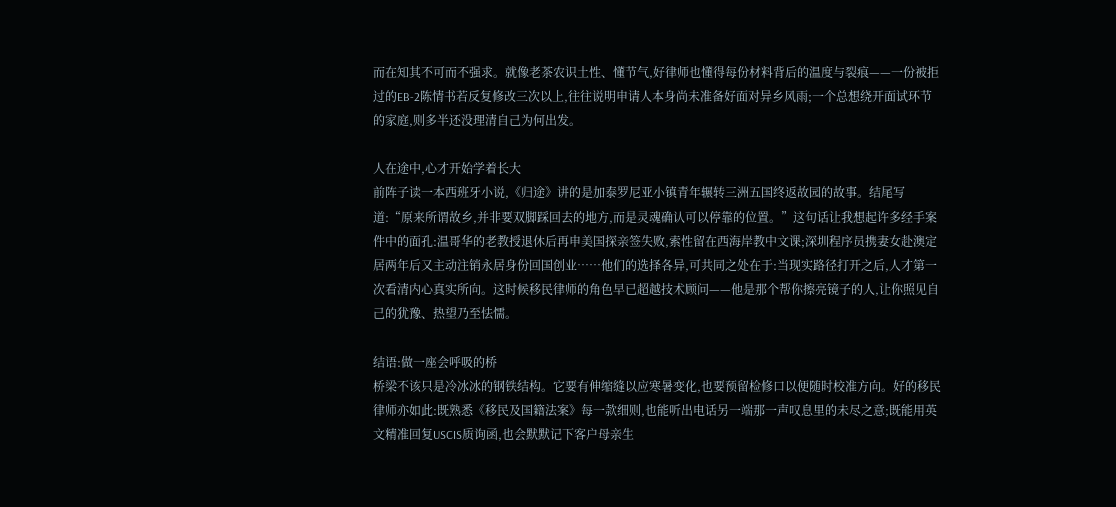而在知其不可而不强求。就像老茶农识土性、懂节气,好律师也懂得每份材料背后的温度与裂痕——一份被拒过的EB-2陈情书若反复修改三次以上,往往说明申请人本身尚未准备好面对异乡风雨;一个总想绕开面试环节的家庭,则多半还没理清自己为何出发。

人在途中,心才开始学着长大
前阵子读一本西班牙小说,《归途》讲的是加泰罗尼亚小镇青年辗转三洲五国终返故园的故事。结尾写道:“原来所谓故乡,并非要双脚踩回去的地方,而是灵魂确认可以停靠的位置。”这句话让我想起许多经手案件中的面孔:温哥华的老教授退休后再申美国探亲签失败,索性留在西海岸教中文课;深圳程序员携妻女赴澳定居两年后又主动注销永居身份回国创业……他们的选择各异,可共同之处在于:当现实路径打开之后,人才第一次看清内心真实所向。这时候移民律师的角色早已超越技术顾问——他是那个帮你擦亮镜子的人,让你照见自己的犹豫、热望乃至怯懦。

结语:做一座会呼吸的桥
桥梁不该只是冷冰冰的钢铁结构。它要有伸缩缝以应寒暑变化,也要预留检修口以便随时校准方向。好的移民律师亦如此:既熟悉《移民及国籍法案》每一款细则,也能听出电话另一端那一声叹息里的未尽之意;既能用英文精准回复USCIS质询函,也会默默记下客户母亲生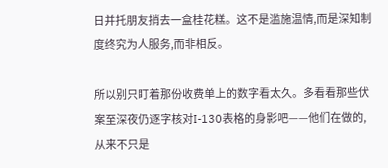日并托朋友捎去一盒桂花糕。这不是滥施温情,而是深知制度终究为人服务,而非相反。

所以别只盯着那份收费单上的数字看太久。多看看那些伏案至深夜仍逐字核对I-130表格的身影吧——他们在做的,从来不只是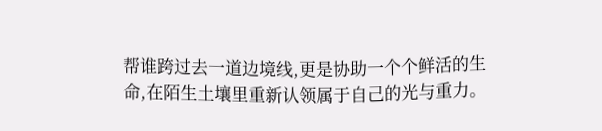帮谁跨过去一道边境线,更是协助一个个鲜活的生命,在陌生土壤里重新认领属于自己的光与重力。